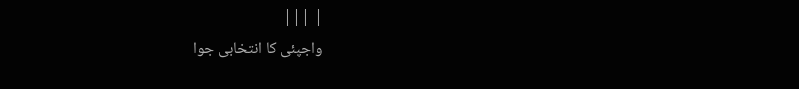| |||
واجپئی کا انتخابی جوا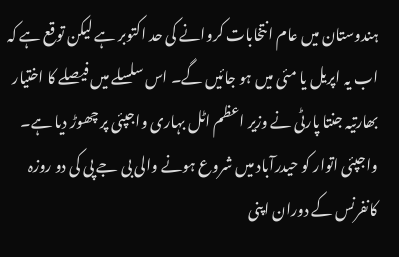ہندوستان میں عام انتخابات کروانے کی حد اکتوبر ہے لیکن توقع ہے کہ اب یہ اپریل یا مئی میں ہو جائیں گے۔ اس سلسلے میں فیصلے کا اختیار بھارتیہ جنتا پارٹی نے وزیر اعظم اٹل بہاری واجپئی پر چھوڑ دیا ہے۔ واجپئی اتوار کو حیدرآباد میں شروع ہونے والی بی جے پی کی دو روزہ کانفرنس کے دوران اپنی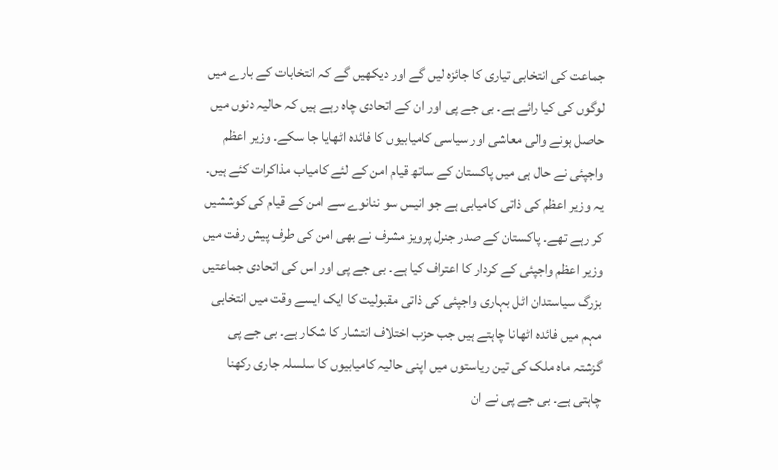جماعت کی انتخابی تیاری کا جائزہ لیں گے اور دیکھیں گے کہ انتخابات کے بارے میں لوگوں کی کیا رائے ہے۔ بی جے پی اور ان کے اتحادی چاہ رہے ہیں کہ حالیہ دنوں میں حاصل ہونے والی معاشی اور سیاسی کامیابیوں کا فائدہ اٹھایا جا سکے۔ وزیر اعظم واجپئی نے حال ہی میں پاکستان کے ساتھ قیام امن کے لئے کامیاب مذاکرات کئے ہیں۔ یہ وزیر اعظم کی ذاتی کامیابی ہے جو انیس سو ننانوے سے امن کے قیام کی کوششیں کر رہے تھے۔ پاکستان کے صدر جنرل پرویز مشرف نے بھی امن کی طرف پیش رفت میں وزیر اعظم واجپئی کے کردار کا اعتراف کیا ہے۔ بی جے پی اور اس کی اتحادی جماعتیں بزرگ سیاستدان اٹل بہاری واجپئی کی ذاتی مقبولیت کا ایک ایسے وقت میں انتخابی مہم میں فائدہ اٹھانا چاہتے ہیں جب حزب اختلاف انتشار کا شکار ہے۔ بی جے پی گزشتہ ماہ ملک کی تین ریاستوں میں اپنی حالیہ کامیابیوں کا سلسلہ جاری رکھنا چاہتی ہے۔ بی جے پی نے ان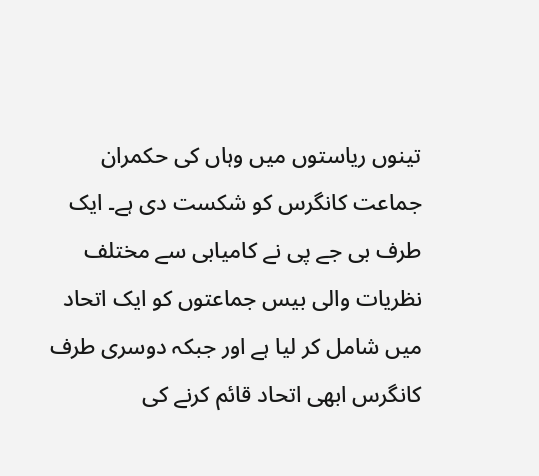تینوں ریاستوں میں وہاں کی حکمران جماعت کانگرس کو شکست دی ہے۔ ایک طرف بی جے پی نے کامیابی سے مختلف نظریات والی بیس جماعتوں کو ایک اتحاد میں شامل کر لیا ہے اور جبکہ دوسری طرف کانگرس ابھی اتحاد قائم کرنے کی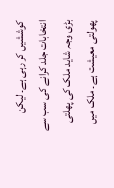کوششیں کر رہی ہے۔ لیکن انتخابات جلد کرانے کی سب سے بڑی وجہ شاید ملک کی پھلتی پھولتی معیشت ہے۔ ملک میں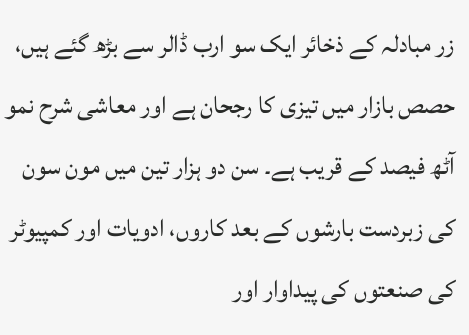زر مبادلہ کے ذخائر ایک سو ارب ڈالر سے بڑھ گئے ہیں، حصص بازار میں تیزی کا رجحان ہے اور معاشی شرح نمو آٹھ فیصد کے قریب ہے۔ سن دو ہزار تین میں مون سون کی زبردست بارشوں کے بعد کاروں، ادویات اور کمپیوٹر کی صنعتوں کی پیداوار اور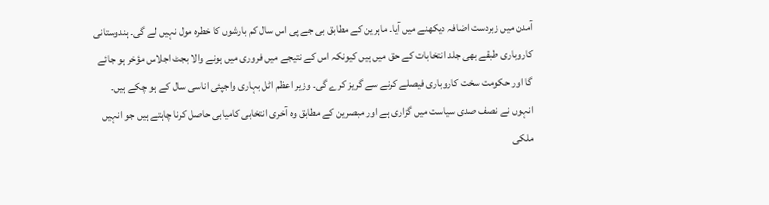آمدن میں زبردست اضافہ دیکھنے میں آیا۔ ماہرین کے مطابق بی جے پی اس سال کم بارشوں کا خطرہ مول نہیں لے گی۔ ہندوستانی کاروباری طبقے بھی جلد انتخابات کے حق میں ہیں کیونکہ اس کے نتیجے میں فروری میں ہونے والا بجٹ اجلاس مؤخر ہو جائے گا اور حکومت سخت کاروباری فیصلے کرنے سے گریز کرے گی۔ وزیر اعظم اٹل بہاری واجپئی اناسی سال کے ہو چکے ہیں۔ انہوں نے نصف صدی سیاست میں گزاری ہے اور مبصرین کے مطابق وہ آخری انتخابی کامیابی حاصل کرنا چاہتے ہیں جو انہیں ملکی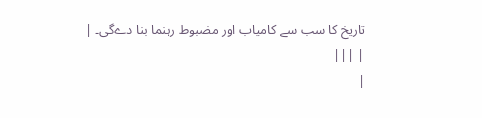تاریخ کا سب سے کامیاب اور مضبوط رہنما بنا دےگی۔ |
| |||
|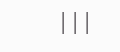|||